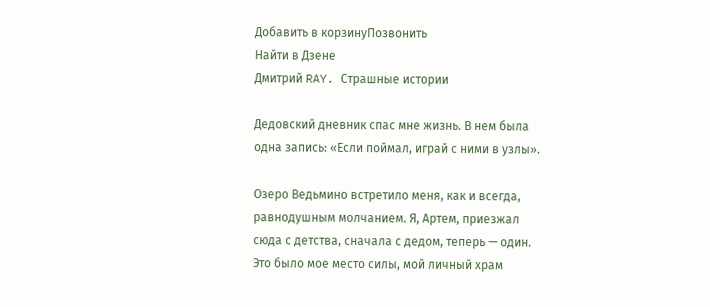Добавить в корзинуПозвонить
Найти в Дзене
Дмитрий RAY. Страшные истории

Дедовский дневник спас мне жизнь. В нем была одна запись: «Если поймал, играй с ними в узлы».

Озеро Ведьмино встретило меня, как и всегда, равнодушным молчанием. Я, Артем, приезжал сюда с детства, сначала с дедом, теперь — один. Это было мое место силы, мой личный храм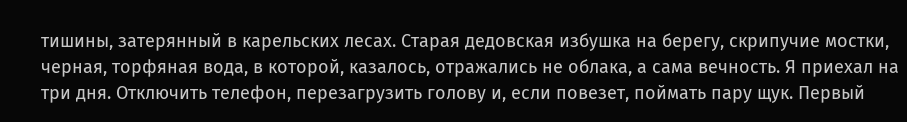тишины, затерянный в карельских лесах. Старая дедовская избушка на берегу, скрипучие мостки, черная, торфяная вода, в которой, казалось, отражались не облака, а сама вечность. Я приехал на три дня. Отключить телефон, перезагрузить голову и, если повезет, поймать пару щук. Первый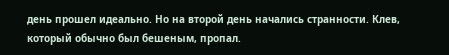день прошел идеально. Но на второй день начались странности. Клев, который обычно был бешеным, пропал.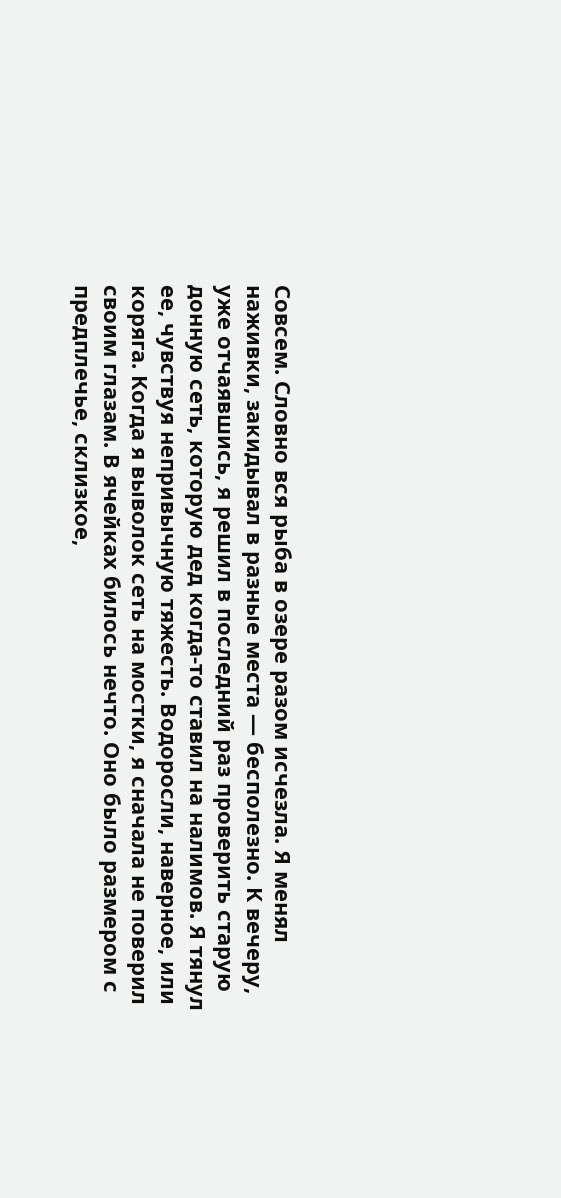Совсем. Словно вся рыба в озере разом исчезла. Я менял наживки, закидывал в разные места — бесполезно. К вечеру, уже отчаявшись, я решил в последний раз проверить старую донную сеть, которую дед когда-то ставил на налимов. Я тянул ее, чувствуя непривычную тяжесть. Водоросли, наверное, или коряга. Когда я выволок сеть на мостки, я сначала не поверил своим глазам. В ячейках билось нечто. Оно было размером с предплечье, склизкое,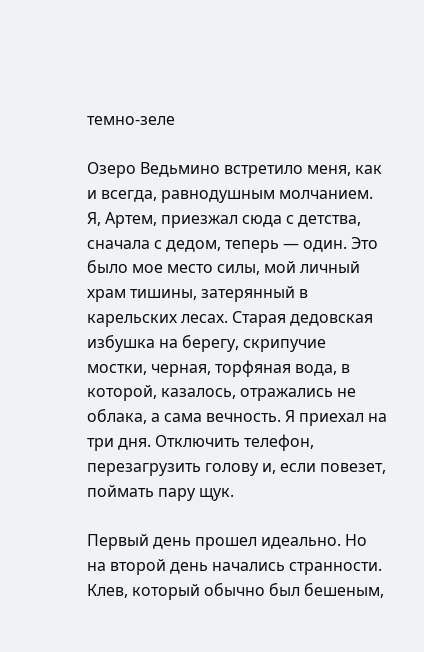темно-зеле

Озеро Ведьмино встретило меня, как и всегда, равнодушным молчанием. Я, Артем, приезжал сюда с детства, сначала с дедом, теперь — один. Это было мое место силы, мой личный храм тишины, затерянный в карельских лесах. Старая дедовская избушка на берегу, скрипучие мостки, черная, торфяная вода, в которой, казалось, отражались не облака, а сама вечность. Я приехал на три дня. Отключить телефон, перезагрузить голову и, если повезет, поймать пару щук.

Первый день прошел идеально. Но на второй день начались странности. Клев, который обычно был бешеным,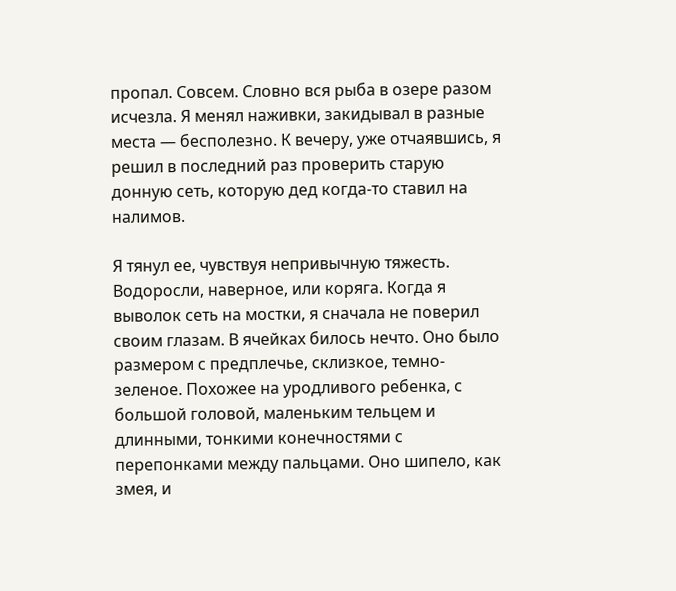пропал. Совсем. Словно вся рыба в озере разом исчезла. Я менял наживки, закидывал в разные места — бесполезно. К вечеру, уже отчаявшись, я решил в последний раз проверить старую донную сеть, которую дед когда-то ставил на налимов.

Я тянул ее, чувствуя непривычную тяжесть. Водоросли, наверное, или коряга. Когда я выволок сеть на мостки, я сначала не поверил своим глазам. В ячейках билось нечто. Оно было размером с предплечье, склизкое, темно-зеленое. Похожее на уродливого ребенка, с большой головой, маленьким тельцем и длинными, тонкими конечностями с перепонками между пальцами. Оно шипело, как змея, и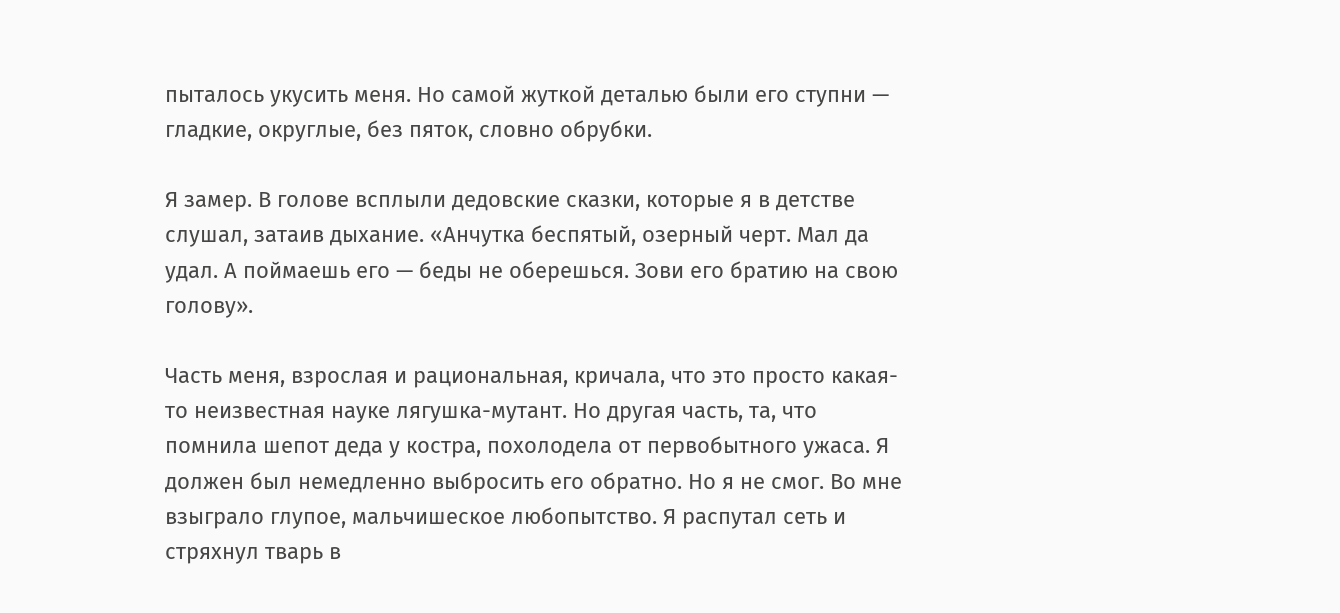пыталось укусить меня. Но самой жуткой деталью были его ступни — гладкие, округлые, без пяток, словно обрубки.

Я замер. В голове всплыли дедовские сказки, которые я в детстве слушал, затаив дыхание. «Анчутка беспятый, озерный черт. Мал да удал. А поймаешь его — беды не оберешься. Зови его братию на свою голову».

Часть меня, взрослая и рациональная, кричала, что это просто какая-то неизвестная науке лягушка-мутант. Но другая часть, та, что помнила шепот деда у костра, похолодела от первобытного ужаса. Я должен был немедленно выбросить его обратно. Но я не смог. Во мне взыграло глупое, мальчишеское любопытство. Я распутал сеть и стряхнул тварь в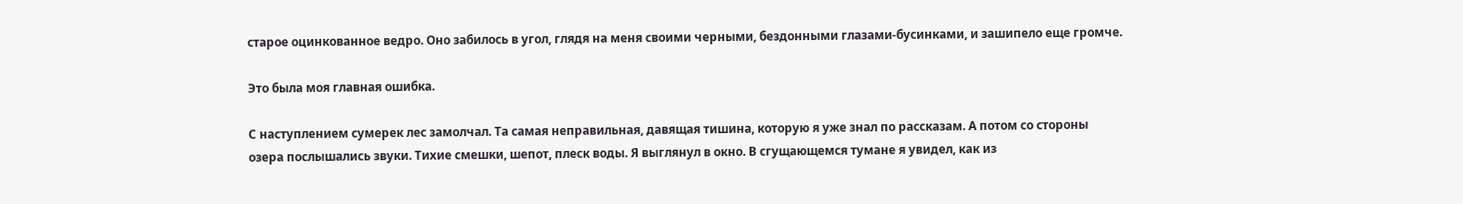старое оцинкованное ведро. Оно забилось в угол, глядя на меня своими черными, бездонными глазами-бусинками, и зашипело еще громче.

Это была моя главная ошибка.

С наступлением сумерек лес замолчал. Та самая неправильная, давящая тишина, которую я уже знал по рассказам. А потом со стороны озера послышались звуки. Тихие смешки, шепот, плеск воды. Я выглянул в окно. В сгущающемся тумане я увидел, как из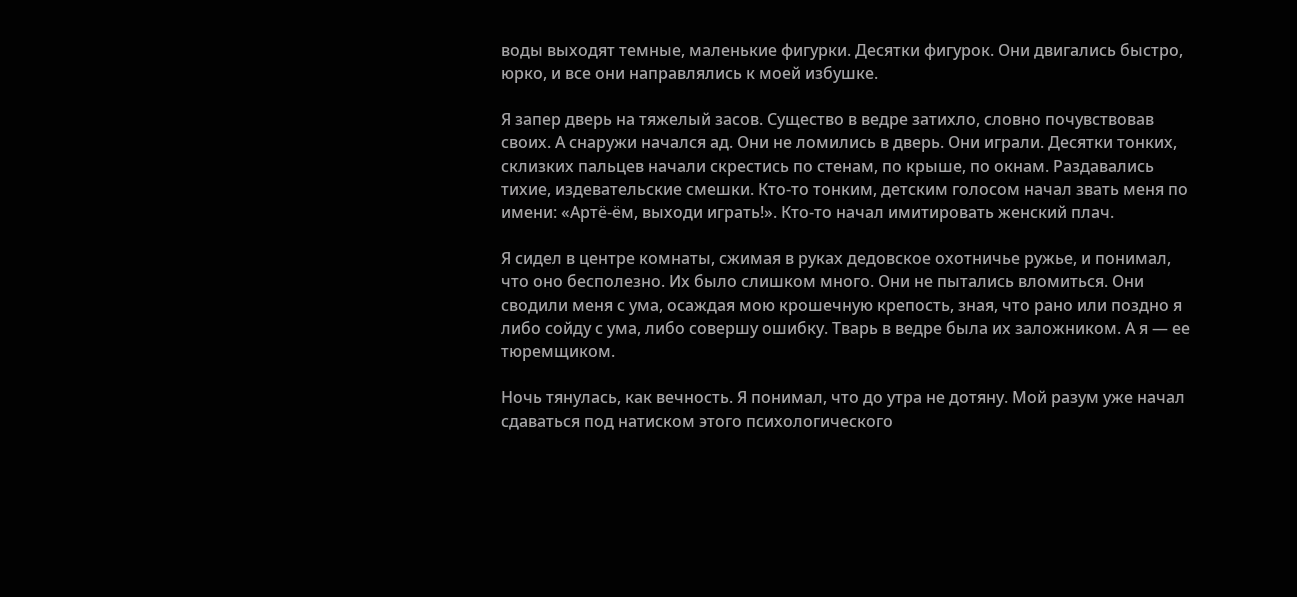воды выходят темные, маленькие фигурки. Десятки фигурок. Они двигались быстро, юрко, и все они направлялись к моей избушке.

Я запер дверь на тяжелый засов. Существо в ведре затихло, словно почувствовав своих. А снаружи начался ад. Они не ломились в дверь. Они играли. Десятки тонких, склизких пальцев начали скрестись по стенам, по крыше, по окнам. Раздавались тихие, издевательские смешки. Кто-то тонким, детским голосом начал звать меня по имени: «Артё-ём, выходи играть!». Кто-то начал имитировать женский плач.

Я сидел в центре комнаты, сжимая в руках дедовское охотничье ружье, и понимал, что оно бесполезно. Их было слишком много. Они не пытались вломиться. Они сводили меня с ума, осаждая мою крошечную крепость, зная, что рано или поздно я либо сойду с ума, либо совершу ошибку. Тварь в ведре была их заложником. А я — ее тюремщиком.

Ночь тянулась, как вечность. Я понимал, что до утра не дотяну. Мой разум уже начал сдаваться под натиском этого психологического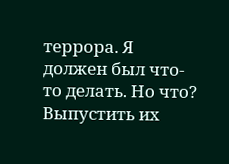террора. Я должен был что-то делать. Но что? Выпустить их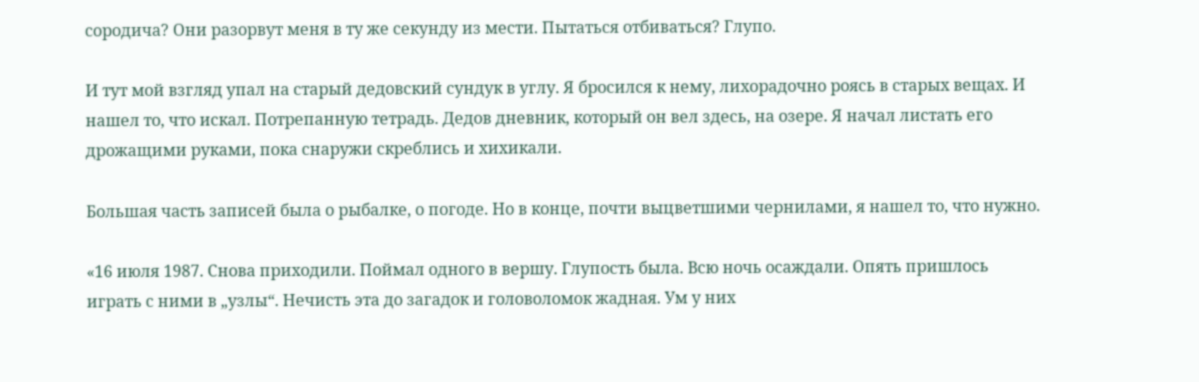сородича? Они разорвут меня в ту же секунду из мести. Пытаться отбиваться? Глупо.

И тут мой взгляд упал на старый дедовский сундук в углу. Я бросился к нему, лихорадочно роясь в старых вещах. И нашел то, что искал. Потрепанную тетрадь. Дедов дневник, который он вел здесь, на озере. Я начал листать его дрожащими руками, пока снаружи скреблись и хихикали.

Большая часть записей была о рыбалке, о погоде. Но в конце, почти выцветшими чернилами, я нашел то, что нужно.

«16 июля 1987. Снова приходили. Поймал одного в вершу. Глупость была. Всю ночь осаждали. Опять пришлось играть с ними в „узлы“. Нечисть эта до загадок и головоломок жадная. Ум у них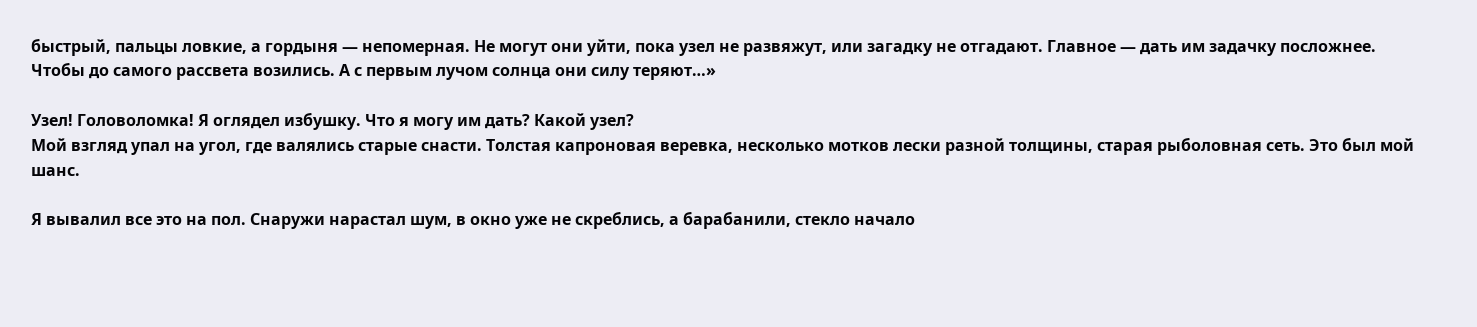быстрый, пальцы ловкие, а гордыня — непомерная. Не могут они уйти, пока узел не развяжут, или загадку не отгадают. Главное — дать им задачку посложнее. Чтобы до самого рассвета возились. А с первым лучом солнца они силу теряют…»

Узел! Головоломка! Я оглядел избушку. Что я могу им дать? Какой узел?
Мой взгляд упал на угол, где валялись старые снасти. Толстая капроновая веревка, несколько мотков лески разной толщины, старая рыболовная сеть. Это был мой шанс.

Я вывалил все это на пол. Снаружи нарастал шум, в окно уже не скреблись, а барабанили, стекло начало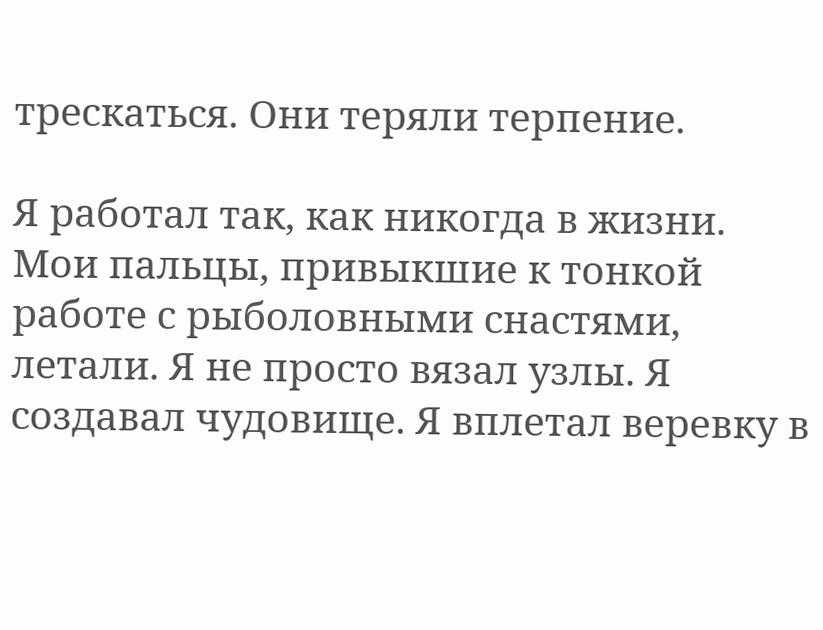трескаться. Они теряли терпение.

Я работал так, как никогда в жизни. Мои пальцы, привыкшие к тонкой работе с рыболовными снастями, летали. Я не просто вязал узлы. Я создавал чудовище. Я вплетал веревку в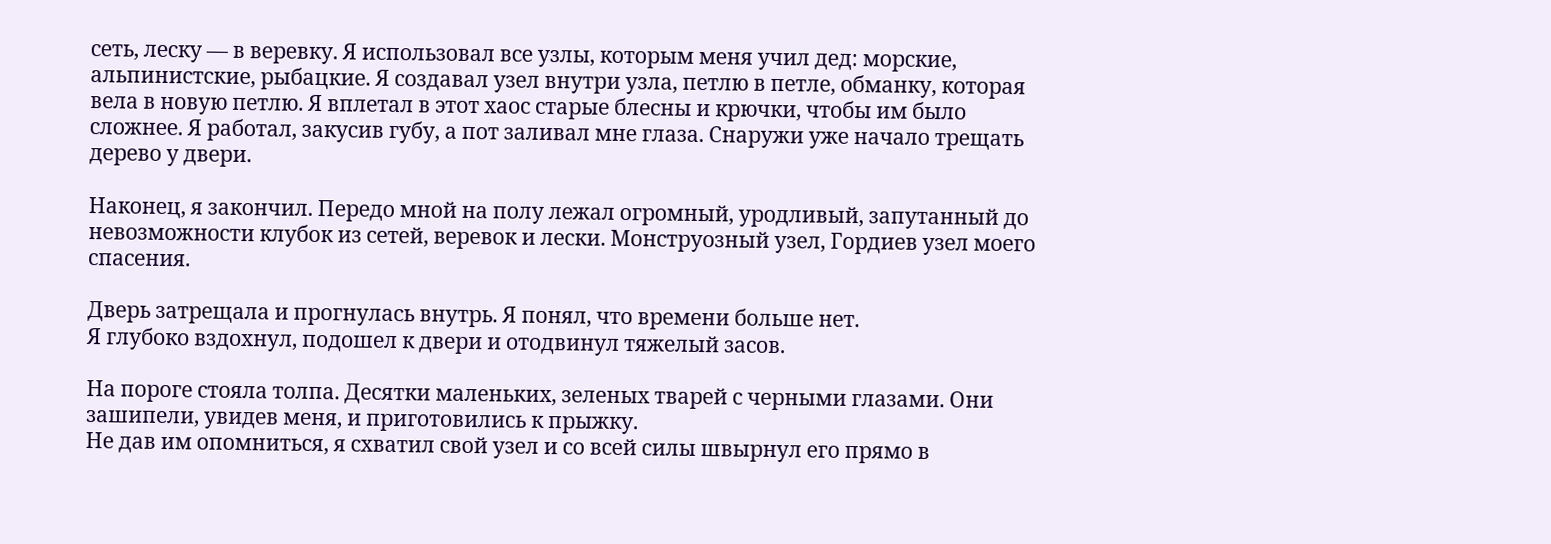сеть, леску — в веревку. Я использовал все узлы, которым меня учил дед: морские, альпинистские, рыбацкие. Я создавал узел внутри узла, петлю в петле, обманку, которая вела в новую петлю. Я вплетал в этот хаос старые блесны и крючки, чтобы им было сложнее. Я работал, закусив губу, а пот заливал мне глаза. Снаружи уже начало трещать дерево у двери.

Наконец, я закончил. Передо мной на полу лежал огромный, уродливый, запутанный до невозможности клубок из сетей, веревок и лески. Монструозный узел, Гордиев узел моего спасения.

Дверь затрещала и прогнулась внутрь. Я понял, что времени больше нет.
Я глубоко вздохнул, подошел к двери и отодвинул тяжелый засов.

На пороге стояла толпа. Десятки маленьких, зеленых тварей с черными глазами. Они зашипели, увидев меня, и приготовились к прыжку.
Не дав им опомниться, я схватил свой узел и со всей силы швырнул его прямо в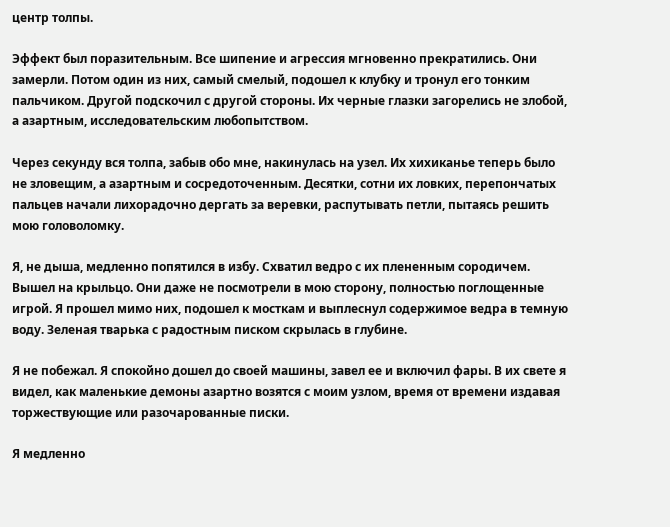центр толпы.

Эффект был поразительным. Все шипение и агрессия мгновенно прекратились. Они замерли. Потом один из них, самый смелый, подошел к клубку и тронул его тонким пальчиком. Другой подскочил с другой стороны. Их черные глазки загорелись не злобой, а азартным, исследовательским любопытством.

Через секунду вся толпа, забыв обо мне, накинулась на узел. Их хихиканье теперь было не зловещим, а азартным и сосредоточенным. Десятки, сотни их ловких, перепончатых пальцев начали лихорадочно дергать за веревки, распутывать петли, пытаясь решить мою головоломку.

Я, не дыша, медленно попятился в избу. Схватил ведро с их плененным сородичем. Вышел на крыльцо. Они даже не посмотрели в мою сторону, полностью поглощенные игрой. Я прошел мимо них, подошел к мосткам и выплеснул содержимое ведра в темную воду. Зеленая тварька с радостным писком скрылась в глубине.

Я не побежал. Я спокойно дошел до своей машины, завел ее и включил фары. В их свете я видел, как маленькие демоны азартно возятся с моим узлом, время от времени издавая торжествующие или разочарованные писки.

Я медленно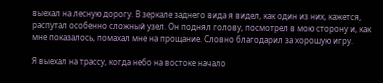выехал на лесную дорогу. В зеркале заднего вида я видел, как один из них, кажется, распутал особенно сложный узел. Он поднял голову, посмотрел в мою сторону и, как мне показалось, помахал мне на прощание. Словно благодарил за хорошую игру.

Я выехал на трассу, когда небо на востоке начало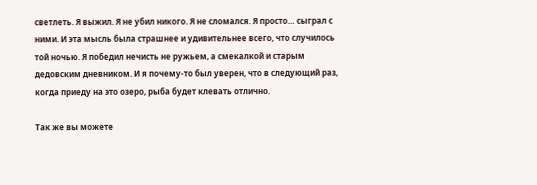светлеть. Я выжил. Я не убил никого. Я не сломался. Я просто… сыграл с ними. И эта мысль была страшнее и удивительнее всего, что случилось той ночью. Я победил нечисть не ружьем, а смекалкой и старым дедовским дневником. И я почему-то был уверен, что в следующий раз, когда приеду на это озеро, рыба будет клевать отлично.

Так же вы можете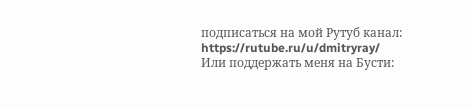подписаться на мой Рутуб канал: https://rutube.ru/u/dmitryray/
Или поддержать меня на Бусти: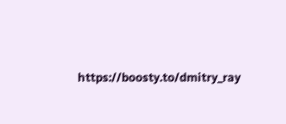https://boosty.to/dmitry_ray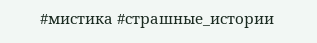#мистика #страшные_истории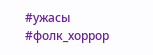#ужасы #фолк_хоррор